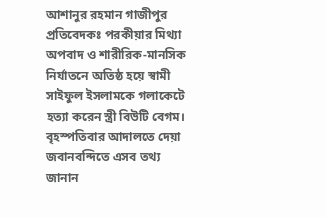আশানুর রহমান গাজীপুর প্রতিবেদকঃ পরকীয়ার মিথ্যা অপবাদ ও শারীরিক-মানসিক নির্যাতনে অতিষ্ঠ হয়ে স্বামী সাইফুল ইসলামকে গলাকেটে হত্যা করেন স্ত্রী বিউটি বেগম। বৃহস্পতিবার আদালতে দেয়া জবানবন্দিতে এসব তথ্য জানান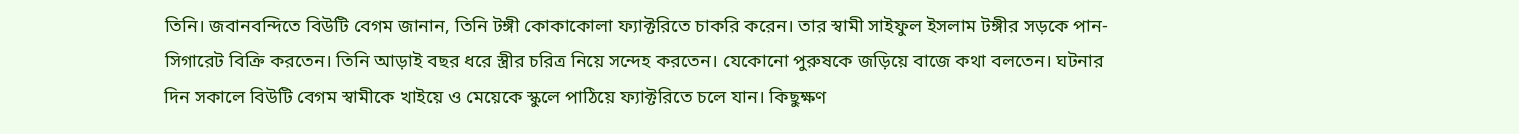তিনি। জবানবন্দিতে বিউটি বেগম জানান, তিনি টঙ্গী কোকাকোলা ফ্যাক্টরিতে চাকরি করেন। তার স্বামী সাইফুল ইসলাম টঙ্গীর সড়কে পান-সিগারেট বিক্রি করতেন। তিনি আড়াই বছর ধরে স্ত্রীর চরিত্র নিয়ে সন্দেহ করতেন। যেকোনো পুরুষকে জড়িয়ে বাজে কথা বলতেন। ঘটনার দিন সকালে বিউটি বেগম স্বামীকে খাইয়ে ও মেয়েকে স্কুলে পাঠিয়ে ফ্যাক্টরিতে চলে যান। কিছুক্ষণ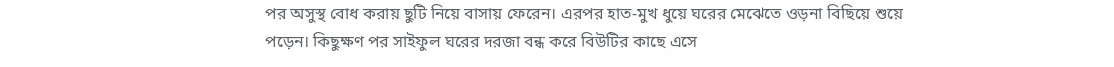পর অসুস্থ বোধ করায় ছুটি নিয়ে বাসায় ফেরেন। এরপর হাত-মুখ ধুয়ে ঘরের মেঝেতে ওড়না বিছিয়ে শুয়ে পড়েন। কিছুক্ষণ পর সাইফুল ঘরের দরজা বন্ধ করে বিউটির কাছে এসে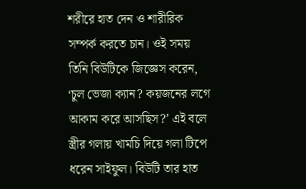শরীরে হাত দেন ও শারীরিক সম্পর্ক করতে চান। ওই সময় তিনি বিউটিকে জিজ্ঞেস করেন, ‘চুল ভেজা ক্যান? কয়জনের লগে আকাম করে আসছিস?’ এই বলে স্ত্রীর গলায় খামচি দিয়ে গলা টিপে ধরেন সাইফুল। বিউটি তার হাত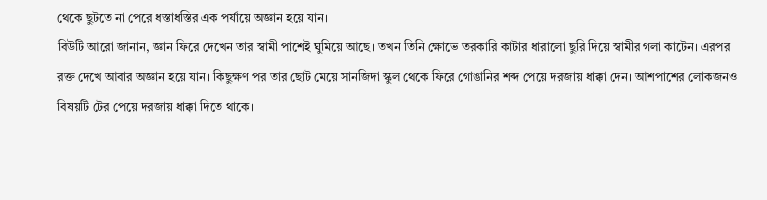থেকে ছুটতে না পেরে ধস্তাধস্তির এক পর্যায়ে অজ্ঞান হয়ে যান।
বিউটি আরো জানান, জ্ঞান ফিরে দেখেন তার স্বামী পাশেই ঘুমিয়ে আছে। তখন তিনি ক্ষোভে তরকারি কাটার ধারালো ছুরি দিয়ে স্বামীর গলা কাটেন। এরপর রক্ত দেখে আবার অজ্ঞান হয়ে যান। কিছুক্ষণ পর তার ছোট মেয়ে সানজিদা স্কুল থেকে ফিরে গোঙানির শব্দ পেয়ে দরজায় ধাক্কা দেন। আশপাশের লোকজনও বিষয়টি টের পেয়ে দরজায় ধাক্কা দিতে থাকে।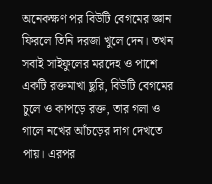অনেকক্ষণ পর বিউটি বেগমের জ্ঞান ফিরলে তিনি দরজা খুলে দেন। তখন সবাই সাইফুলের মরদেহ ও পাশে একটি রক্তমাখা ছুরি, বিউটি বেগমের চুলে ও কাপড়ে রক্ত, তার গলা ও গালে নখের আঁচড়ের দাগ দেখতে পায়। এরপর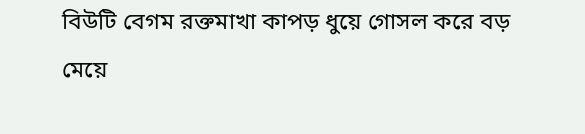বিউটি বেগম রক্তমাখা কাপড় ধুয়ে গোসল করে বড় মেয়ে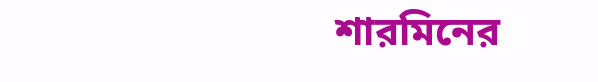শারমিনের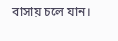বাসায় চলে যান।